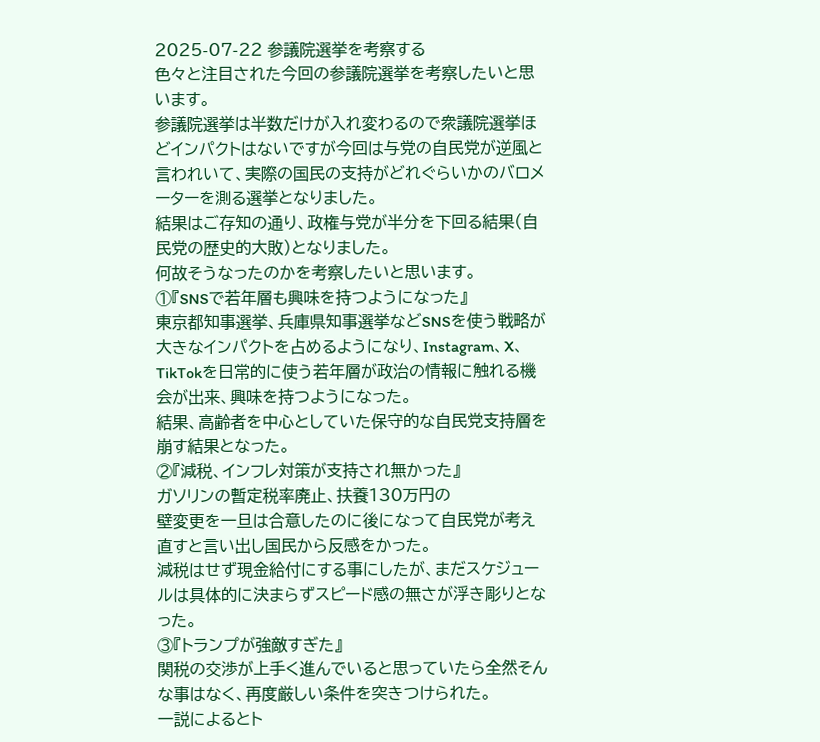2025-07-22 参議院選挙を考察する
色々と注目された今回の参議院選挙を考察したいと思います。
参議院選挙は半数だけが入れ変わるので衆議院選挙ほどインパクトはないですが今回は与党の自民党が逆風と言われいて、実際の国民の支持がどれぐらいかのバロメーターを測る選挙となりました。
結果はご存知の通り、政権与党が半分を下回る結果(自民党の歴史的大敗)となりました。
何故そうなったのかを考察したいと思います。
①『SNSで若年層も興味を持つようになった』
東京都知事選挙、兵庫県知事選挙などSNSを使う戦略が大きなインパクトを占めるようになり、Instagram、X、TikTokを日常的に使う若年層が政治の情報に触れる機会が出来、興味を持つようになった。
結果、高齢者を中心としていた保守的な自民党支持層を崩す結果となった。
②『減税、インフレ対策が支持され無かった』
ガソリンの暫定税率廃止、扶養130万円の
壁変更を一旦は合意したのに後になって自民党が考え直すと言い出し国民から反感をかった。
減税はせず現金給付にする事にしたが、まだスケジュールは具体的に決まらずスピード感の無さが浮き彫りとなった。
③『トランプが強敵すぎた』
関税の交渉が上手く進んでいると思っていたら全然そんな事はなく、再度厳しい条件を突きつけられた。
一説によるとト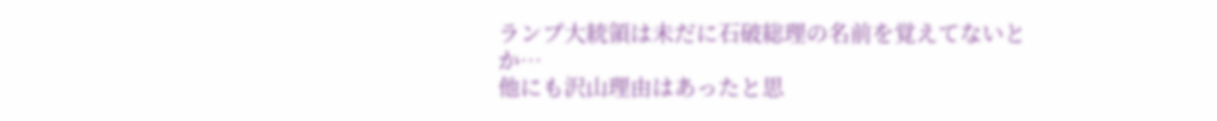ランプ大統領は未だに石破総理の名前を覚えてないとか…
他にも沢山理由はあったと思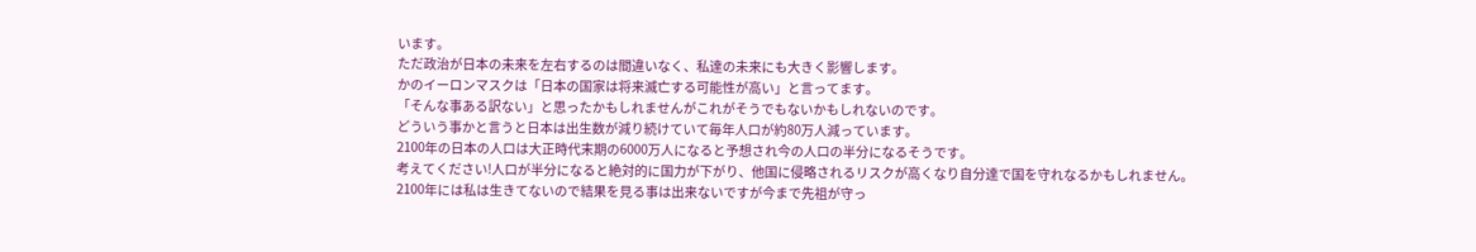います。
ただ政治が日本の未来を左右するのは間違いなく、私達の未来にも大きく影響します。
かのイーロンマスクは「日本の国家は将来滅亡する可能性が高い」と言ってます。
「そんな事ある訳ない」と思ったかもしれませんがこれがそうでもないかもしれないのです。
どういう事かと言うと日本は出生数が減り続けていて毎年人口が約80万人減っています。
2100年の日本の人口は大正時代末期の6000万人になると予想され今の人口の半分になるそうです。
考えてください!人口が半分になると絶対的に国力が下がり、他国に侵略されるリスクが高くなり自分達で国を守れなるかもしれません。
2100年には私は生きてないので結果を見る事は出来ないですが今まで先祖が守っ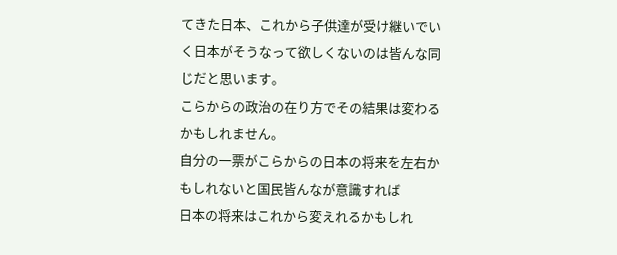てきた日本、これから子供達が受け継いでいく日本がそうなって欲しくないのは皆んな同じだと思います。
こらからの政治の在り方でその結果は変わるかもしれません。
自分の一票がこらからの日本の将来を左右かもしれないと国民皆んなが意識すれば
日本の将来はこれから変えれるかもしれ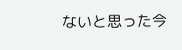ないと思った今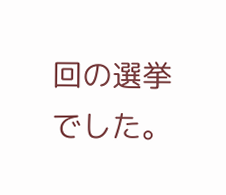回の選挙でした。